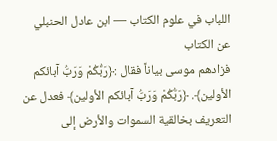اللباب في علوم الكتاب — ابن عادل الحنبلي
عن الكتاب
فزادهم موسى بياناً فقال :﴿رَبُّكُمْ وَرَبُّ آبائكم الأولين﴾. ﴿رَبُّكُمْ وَرَبُّ آبائكم الأولين﴾ فعدل عن التعريف بخالقية السموات والأرض إلى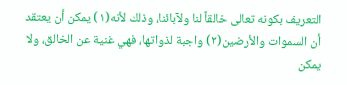التعريف بكونه تعالى خالقاً لنا ولآبائنا، وذلك لأنه(١) يمكن أن يعتقد أن السموات والأرضين(٢) واجبة لذواتها، فهي غنية عن الخالق، ولا يمكن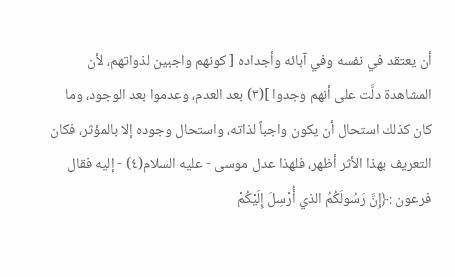أن يعتقد في نفسه وفي آبائه وأجداده [ كونهم واجبين لذواتهم، لأن المشاهدة دلَّت على أنهم وجدوا ](٣) بعد العدم، وعدموا بعد الوجود، وما كان كذلك استحال أن يكون واجباً لذاته، واستحال وجوده إلا بالمؤثر، فكان التعريف بهذا الأثر أظهر، فلهذا عدل موسى - عليه السلام(٤) - إليه فقال فرعون :﴿إِنَّ رَسُولَكُمُ الذي أُرْسِلَ إِلَيْكُمْ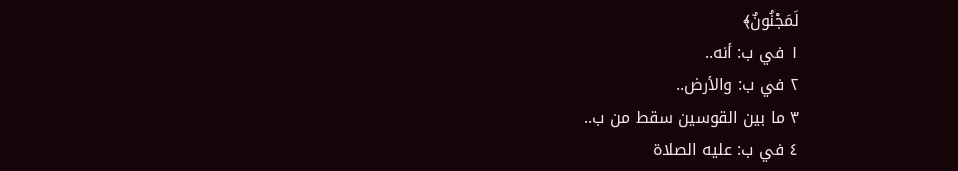لَمَجْنُونٌ﴾
١ في ب: أنه..
٢ في ب: والأرض..
٣ ما بين القوسين سقط من ب..
٤ في ب: عليه الصلاة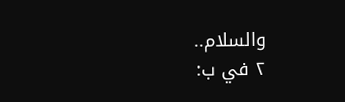والسلام..
٢ في ب: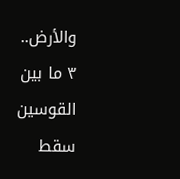والأرض..
٣ ما بين القوسين سقط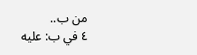من ب..
٤ في ب: عليه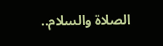الصلاة والسلام..